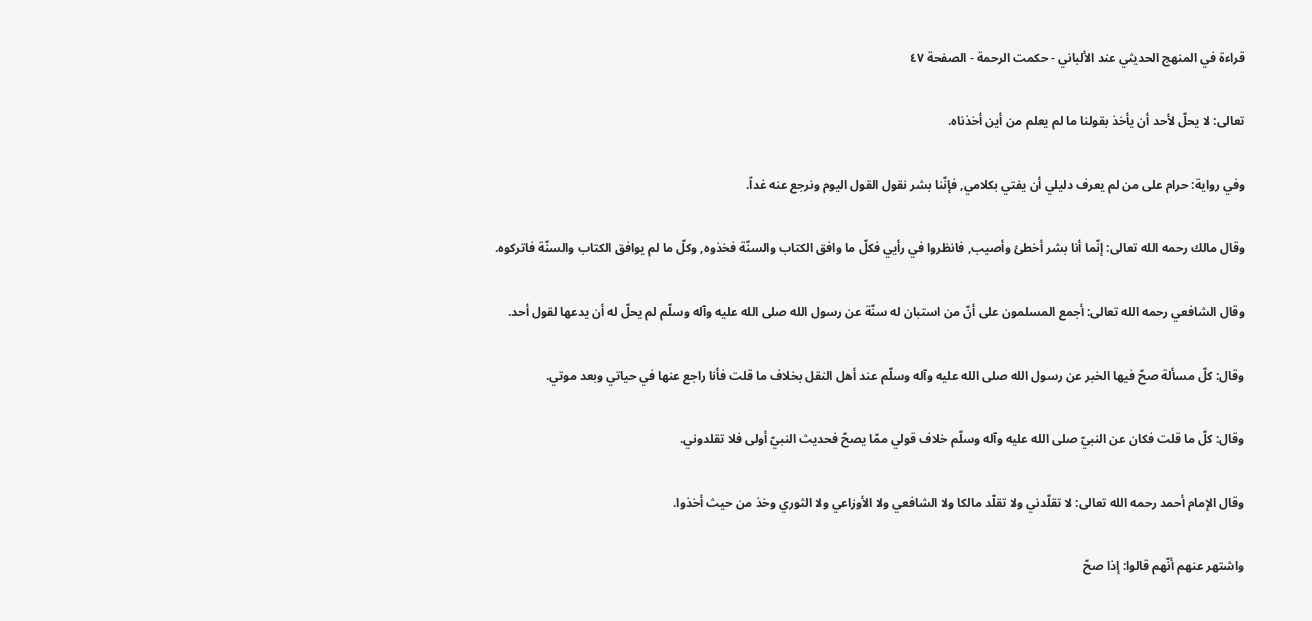قراءة في المنهج الحديثي عند الألباني - حكمت الرحمة - الصفحة ٤٧

تعالى: لا يحلّ لأحد أن يأخذ بقولنا ما لم يعلم من أين أخذناه.

وفي رواية: حرام على من لم يعرف دليلي أن يفتي بكلامي, فإنّنا بشر نقول القول اليوم ونرجع عنه غداً.

وقال مالك رحمه الله تعالى: إنّما أنا بشر أخطئ وأصيب, فانظروا في رأيي فكلّ ما وافق الكتاب والسنّة فخذوه, وكلّ ما لم يوافق الكتاب والسنّة فاتركوه.

وقال الشافعي رحمه الله تعالى: أجمع المسلمون على أنّ من استبان له سنّة عن رسول الله صلى الله عليه وآله وسلّم لم يحلّ له أن يدعها لقول أحد.

وقال: كلّ مسألة صحّ فيها الخبر عن رسول الله صلى الله عليه وآله وسلّم عند أهل النقل بخلاف ما قلت فأنا راجع عنها في حياتي وبعد موتي.

وقال: كلّ ما قلت فكان عن النبيّ صلى الله عليه وآله وسلّم خلاف قولي ممّا يصحّ فحديث النبيّ أولى فلا تقلدوني.

وقال الإمام أحمد رحمه الله تعالى: لا تقلّدني ولا تقلّد مالكا ولا الشافعي ولا الأوزاعي ولا الثوري وخذ من حيث أخذوا.

واشتهر عنهم أنّهم قالوا: إذا صحّ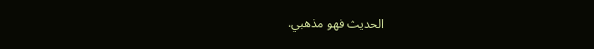الحديث فهو مذهبي.